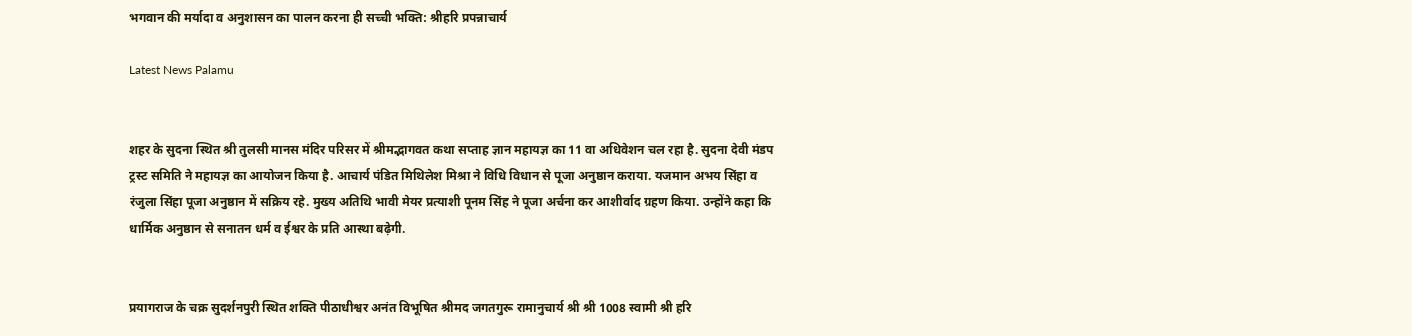भगवान की मर्यादा व अनुशासन का पालन करना ही सच्ची भक्ति: श्रीहरि प्रपन्नाचार्य

Latest News Palamu


शहर के सुदना स्थित श्री तुलसी मानस मंदिर परिसर में श्रीमद्भागवत कथा सप्ताह ज्ञान महायज्ञ का 11 वा अधिवेशन चल रहा है. सुदना देवी मंडप ट्रस्ट समिति ने महायज्ञ का आयोजन किया है. आचार्य पंडित मिथिलेश मिश्रा ने विधि विधान से पूजा अनुष्ठान कराया. यजमान अभय सिंहा व रंजुला सिंहा पूजा अनुष्ठान में सक्रिय रहे. मुख्य अतिथि भावी मेयर प्रत्याशी पूनम सिंह ने पूजा अर्चना कर आशीर्वाद ग्रहण किया. उन्होंने कहा कि धार्मिक अनुष्ठान से सनातन धर्म व ईश्वर के प्रति आस्था बढ़ेगी.


प्रयागराज के चक्र सुदर्शनपुरी स्थित शक्ति पीठाधीश्वर अनंत विभूषित श्रीमद जगतगुरू रामानुचार्य श्री श्री 1008 स्वामी श्री हरि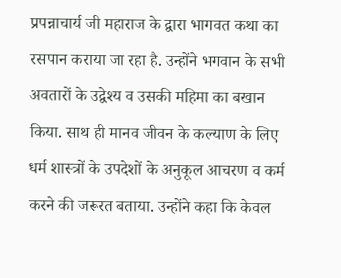प्रपन्नाचार्य जी महाराज के द्वारा भागवत कथा का रसपान कराया जा रहा है. उन्होंने भगवान के सभी अवतारों के उद्वेश्य व उसकी महिमा का बखान किया. साथ ही मानव जीवन के कल्याण के लिए धर्म शास्त्रों के उपदेशों के अनुकूल आचरण व कर्म करने की जरूरत बताया. उन्होंने कहा कि केवल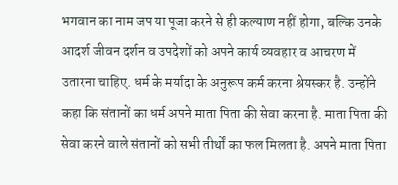भगवान का नाम जप या पूजा करने से ही कल्याण नहीं होगा, बल्कि उनके आदर्श जीवन दर्शन व उपदेशों को अपने कार्य व्यवहार व आचरण में उतारना चाहिए. धर्म के मर्यादा के अनुरूप कर्म करना श्रेयस्कर है. उन्होंने कहा कि संतानों का धर्म अपने माता पिता की सेवा करना है. माता पिता की सेवा करने वाले संतानों को सभी तीर्थों का फल मिलता है. अपने माता पिता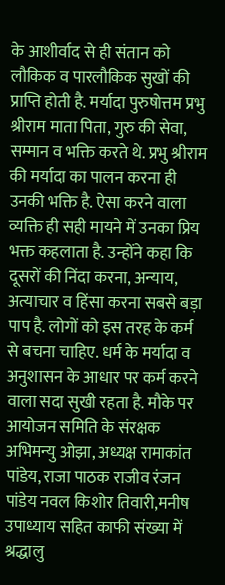के आशीर्वाद से ही संतान को लौकिक व पारलौकिक सुखों की प्राप्ति होती है. मर्यादा पुरुषोत्तम प्रभु श्रीराम माता पिता, गुरु की सेवा, सम्मान व भक्ति करते थे. प्रभु श्रीराम की मर्यादा का पालन करना ही उनकी भक्ति है. ऐसा करने वाला व्यक्ति ही सही मायने में उनका प्रिय भक्त कहलाता है. उन्होंने कहा कि दूसरों की निंदा करना, अन्याय, अत्याचार व हिंसा करना सबसे बड़ा पाप है. लोगों को इस तरह के कर्म से बचना चाहिए. धर्म के मर्यादा व अनुशासन के आधार पर कर्म करने वाला सदा सुखी रहता है. मौके पर आयोजन समिति के संरक्षक अभिमन्यु ओझा, अध्यक्ष रामाकांत पांडेय, राजा पाठक राजीव रंजन पांडेय नवल किशोर तिवारी,मनीष उपाध्याय सहित काफी संख्या में श्रद्धालु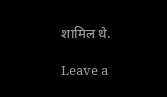शामिल थे.

Leave a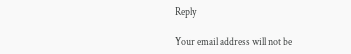Reply

Your email address will not be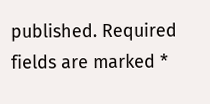published. Required fields are marked *